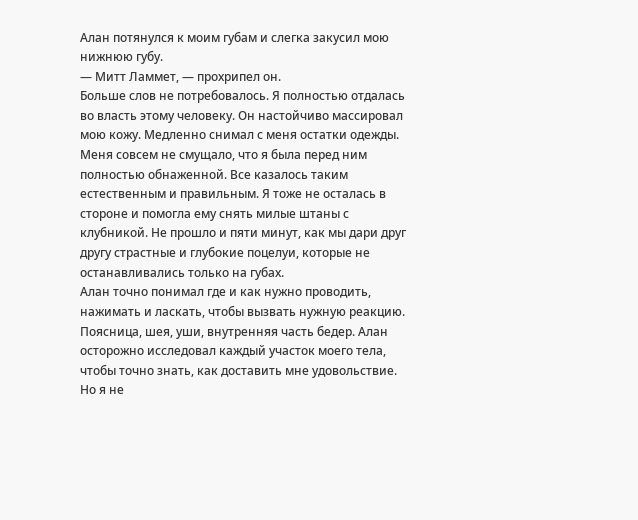Алан потянулся к моим губам и слегка закусил мою нижнюю губу.
— Митт Ламмет, — прохрипел он.
Больше слов не потребовалось. Я полностью отдалась во власть этому человеку. Он настойчиво массировал мою кожу. Медленно снимал с меня остатки одежды. Меня совсем не смущало, что я была перед ним полностью обнаженной. Все казалось таким естественным и правильным. Я тоже не осталась в стороне и помогла ему снять милые штаны с клубникой. Не прошло и пяти минут, как мы дари друг другу страстные и глубокие поцелуи, которые не останавливались только на губах.
Алан точно понимал где и как нужно проводить, нажимать и ласкать, чтобы вызвать нужную реакцию. Поясница, шея, уши, внутренняя часть бедер. Алан осторожно исследовал каждый участок моего тела, чтобы точно знать, как доставить мне удовольствие.
Но я не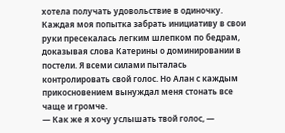хотела получать удовольствие в одиночку. Каждая моя попытка забрать инициативу в свои руки пресекалась легким шлепком по бедрам, доказывая слова Катерины о доминировании в постели. Я всеми силами пыталась контролировать свой голос. Но Алан с каждым прикосновением вынуждал меня стонать все чаще и громче.
— Как же я хочу услышать твой голос, —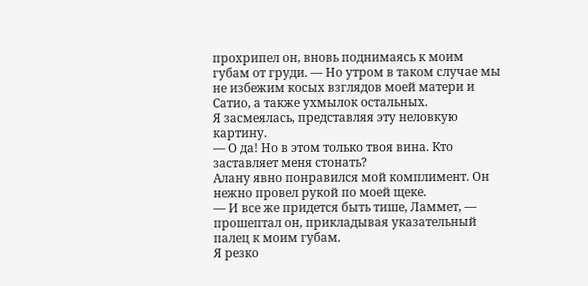прохрипел он, вновь поднимаясь к моим губам от груди. — Но утром в таком случае мы не избежим косых взглядов моей матери и Сатио, а также ухмылок остальных.
Я засмеялась, представляя эту неловкую картину.
— О да! Но в этом только твоя вина. Кто заставляет меня стонать?
Алану явно понравился мой комплимент. Он нежно провел рукой по моей щеке.
— И все же придется быть тише, Ламмет, — прошептал он, прикладывая указательный палец к моим губам.
Я резко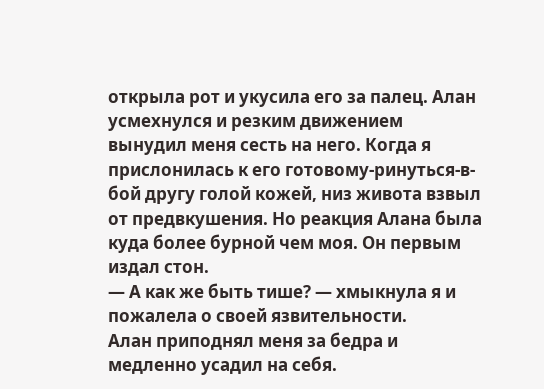открыла рот и укусила его за палец. Алан усмехнулся и резким движением вынудил меня сесть на него. Когда я прислонилась к его готовому-ринуться-в-бой другу голой кожей, низ живота взвыл от предвкушения. Но реакция Алана была куда более бурной чем моя. Он первым издал стон.
— А как же быть тише? — хмыкнула я и пожалела о своей язвительности.
Алан приподнял меня за бедра и медленно усадил на себя.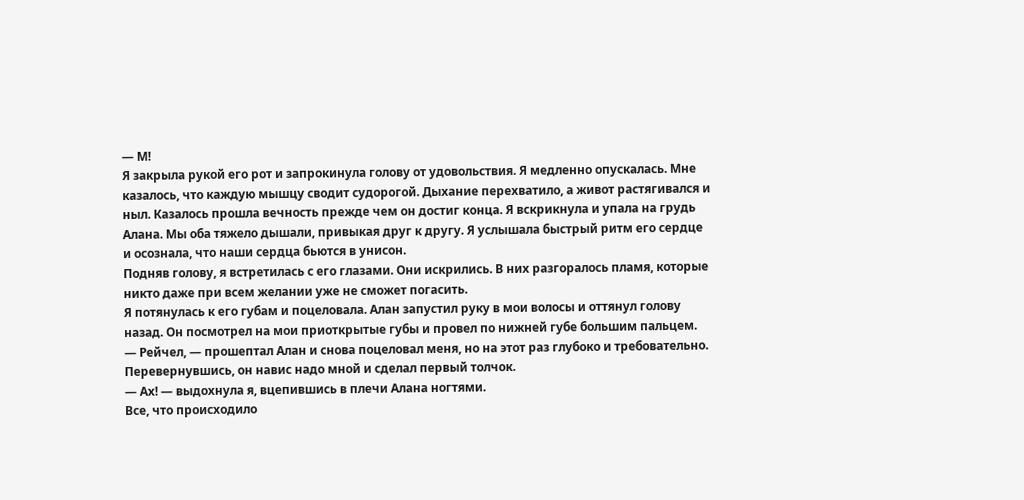— М!
Я закрыла рукой его рот и запрокинула голову от удовольствия. Я медленно опускалась. Мне казалось, что каждую мышцу сводит судорогой. Дыхание перехватило, а живот растягивался и ныл. Казалось прошла вечность прежде чем он достиг конца. Я вскрикнула и упала на грудь Алана. Мы оба тяжело дышали, привыкая друг к другу. Я услышала быстрый ритм его сердце и осознала, что наши сердца бьются в унисон.
Подняв голову, я встретилась с его глазами. Они искрились. В них разгоралось пламя, которые никто даже при всем желании уже не сможет погасить.
Я потянулась к его губам и поцеловала. Алан запустил руку в мои волосы и оттянул голову назад. Он посмотрел на мои приоткрытые губы и провел по нижней губе большим пальцем.
— Рейчел, — прошептал Алан и снова поцеловал меня, но на этот раз глубоко и требовательно.
Перевернувшись, он навис надо мной и сделал первый толчок.
— Ах! — выдохнула я, вцепившись в плечи Алана ногтями.
Все, что происходило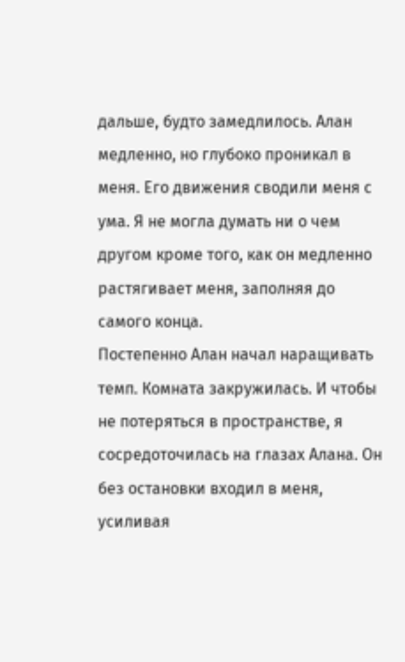дальше, будто замедлилось. Алан медленно, но глубоко проникал в меня. Его движения сводили меня с ума. Я не могла думать ни о чем другом кроме того, как он медленно растягивает меня, заполняя до самого конца.
Постепенно Алан начал наращивать темп. Комната закружилась. И чтобы не потеряться в пространстве, я сосредоточилась на глазах Алана. Он без остановки входил в меня, усиливая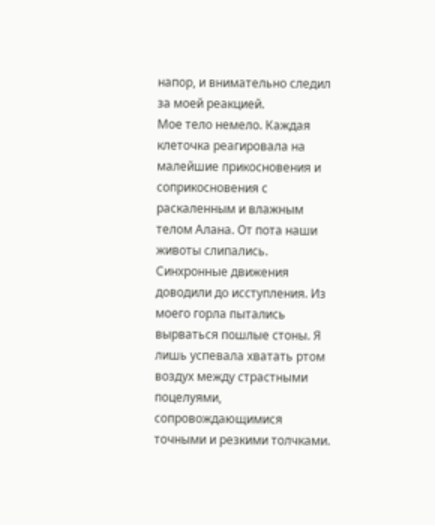напор, и внимательно следил за моей реакцией.
Мое тело немело. Каждая клеточка реагировала на малейшие прикосновения и соприкосновения с раскаленным и влажным телом Алана. От пота наши животы слипались. Синхронные движения доводили до исступления. Из моего горла пытались вырваться пошлые стоны. Я лишь успевала хватать ртом воздух между страстными поцелуями, сопровождающимися точными и резкими толчками.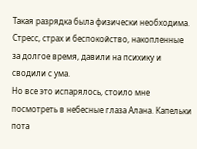Такая разрядка была физически необходима. Стресс, страх и беспокойство, накопленные за долгое время, давили на психику и сводили с ума.
Но все это испарялось, стоило мне посмотреть в небесные глаза Алана. Капельки пота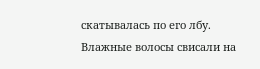скатывалась по его лбу. Влажные волосы свисали на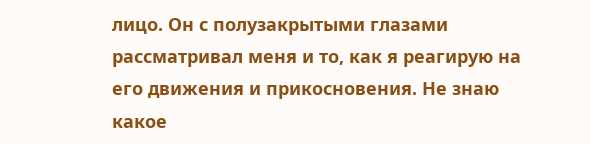лицо. Он с полузакрытыми глазами рассматривал меня и то, как я реагирую на его движения и прикосновения. Не знаю какое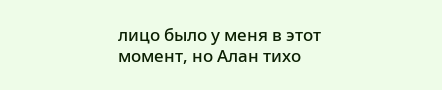лицо было у меня в этот момент, но Алан тихо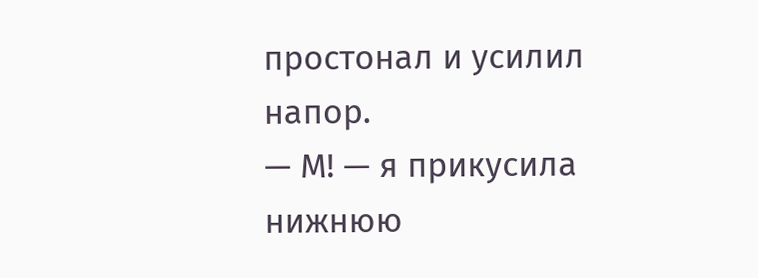простонал и усилил напор.
— М! — я прикусила нижнюю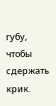губу, чтобы сдержать крик.